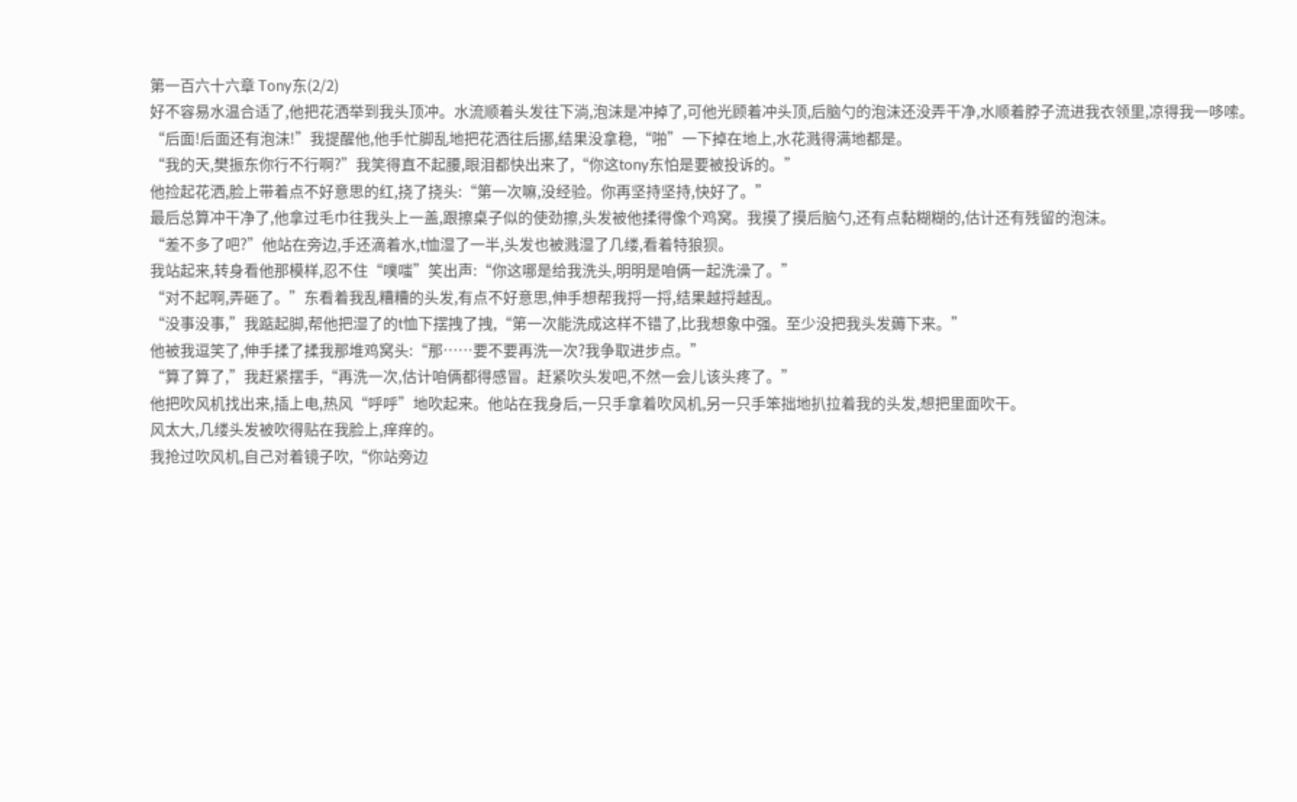第一百六十六章 Tony东(2/2)
好不容易水温合适了,他把花洒举到我头顶冲。水流顺着头发往下淌,泡沫是冲掉了,可他光顾着冲头顶,后脑勺的泡沫还没弄干净,水顺着脖子流进我衣领里,凉得我一哆嗦。
“后面!后面还有泡沫!”我提醒他,他手忙脚乱地把花洒往后挪,结果没拿稳,“啪”一下掉在地上,水花溅得满地都是。
“我的天,樊振东你行不行啊?”我笑得直不起腰,眼泪都快出来了,“你这tony东怕是要被投诉的。”
他捡起花洒,脸上带着点不好意思的红,挠了挠头:“第一次嘛,没经验。你再坚持坚持,快好了。”
最后总算冲干净了,他拿过毛巾往我头上一盖,跟擦桌子似的使劲擦,头发被他揉得像个鸡窝。我摸了摸后脑勺,还有点黏糊糊的,估计还有残留的泡沫。
“差不多了吧?”他站在旁边,手还滴着水,t恤湿了一半,头发也被溅湿了几缕,看着特狼狈。
我站起来,转身看他那模样,忍不住“噗嗤”笑出声:“你这哪是给我洗头,明明是咱俩一起洗澡了。”
“对不起啊,弄砸了。”东看着我乱糟糟的头发,有点不好意思,伸手想帮我捋一捋,结果越捋越乱。
“没事没事,”我踮起脚,帮他把湿了的t恤下摆拽了拽,“第一次能洗成这样不错了,比我想象中强。至少没把我头发薅下来。”
他被我逗笑了,伸手揉了揉我那堆鸡窝头:“那……要不要再洗一次?我争取进步点。”
“算了算了,”我赶紧摆手,“再洗一次,估计咱俩都得感冒。赶紧吹头发吧,不然一会儿该头疼了。”
他把吹风机找出来,插上电,热风“呼呼”地吹起来。他站在我身后,一只手拿着吹风机,另一只手笨拙地扒拉着我的头发,想把里面吹干。
风太大,几缕头发被吹得贴在我脸上,痒痒的。
我抢过吹风机,自己对着镜子吹,“你站旁边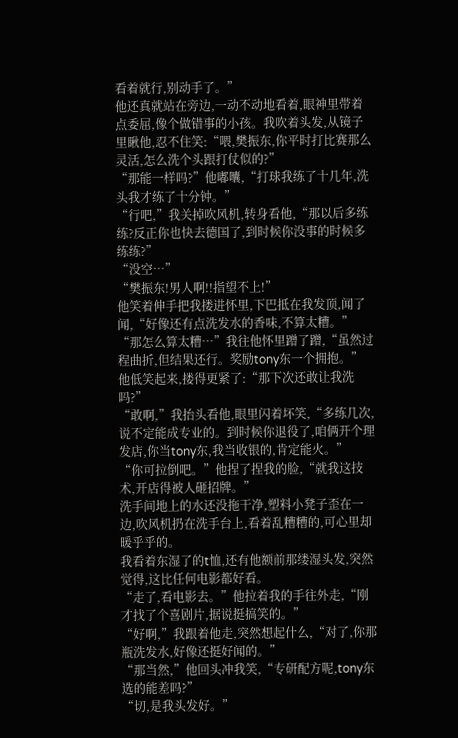看着就行,别动手了。”
他还真就站在旁边,一动不动地看着,眼神里带着点委屈,像个做错事的小孩。我吹着头发,从镜子里瞅他,忍不住笑:“喂,樊振东,你平时打比赛那么灵活,怎么洗个头跟打仗似的?”
“那能一样吗?”他嘟囔,“打球我练了十几年,洗头我才练了十分钟。”
“行吧,”我关掉吹风机,转身看他,“那以后多练练?反正你也快去德国了,到时候你没事的时候多练练?”
“没空…”
“樊振东!男人啊!!指望不上!”
他笑着伸手把我搂进怀里,下巴抵在我发顶,闻了闻,“好像还有点洗发水的香味,不算太糟。”
“那怎么算太糟…”我往他怀里蹭了蹭,“虽然过程曲折,但结果还行。奖励tony东一个拥抱。”
他低笑起来,搂得更紧了:“那下次还敢让我洗吗?”
“敢啊,”我抬头看他,眼里闪着坏笑,“多练几次,说不定能成专业的。到时候你退役了,咱俩开个理发店,你当tony东,我当收银的,肯定能火。”
“你可拉倒吧。”他捏了捏我的脸,“就我这技术,开店得被人砸招牌。”
洗手间地上的水还没拖干净,塑料小凳子歪在一边,吹风机扔在洗手台上,看着乱糟糟的,可心里却暖乎乎的。
我看着东湿了的t恤,还有他额前那缕湿头发,突然觉得,这比任何电影都好看。
“走了,看电影去。”他拉着我的手往外走,“刚才找了个喜剧片,据说挺搞笑的。”
“好啊,”我跟着他走,突然想起什么,“对了,你那瓶洗发水,好像还挺好闻的。”
“那当然,”他回头冲我笑,“专研配方呢,tony东选的能差吗?”
“切,是我头发好。”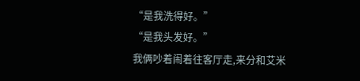“是我洗得好。”
“是我头发好。”
我俩吵着闹着往客厅走,来分和艾米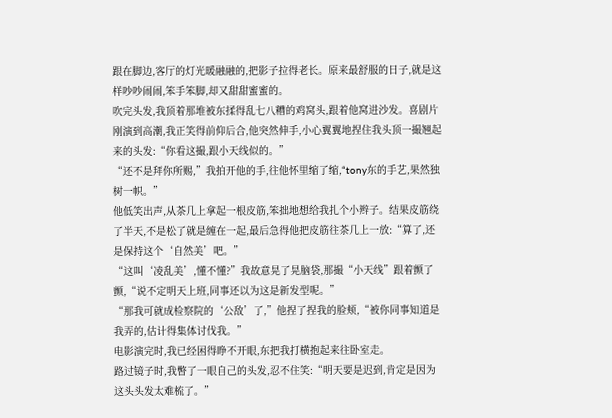跟在脚边,客厅的灯光暖融融的,把影子拉得老长。原来最舒服的日子,就是这样吵吵闹闹,笨手笨脚,却又甜甜蜜蜜的。
吹完头发,我顶着那堆被东揉得乱七八糟的鸡窝头,跟着他窝进沙发。喜剧片刚演到高潮,我正笑得前仰后合,他突然伸手,小心翼翼地捏住我头顶一撮翘起来的头发:“你看这撮,跟小天线似的。”
“还不是拜你所赐,”我拍开他的手,往他怀里缩了缩,“tony东的手艺,果然独树一帜。”
他低笑出声,从茶几上拿起一根皮筋,笨拙地想给我扎个小辫子。结果皮筋绕了半天,不是松了就是缠在一起,最后急得他把皮筋往茶几上一放:“算了,还是保持这个‘自然美’吧。”
“这叫‘凌乱美’,懂不懂?”我故意晃了晃脑袋,那撮“小天线”跟着颤了颤,“说不定明天上班,同事还以为这是新发型呢。”
“那我可就成检察院的‘公敌’了,”他捏了捏我的脸颊,“被你同事知道是我弄的,估计得集体讨伐我。”
电影演完时,我已经困得睁不开眼,东把我打横抱起来往卧室走。
路过镜子时,我瞥了一眼自己的头发,忍不住笑:“明天要是迟到,肯定是因为这头头发太难梳了。”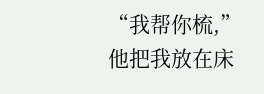“我帮你梳,”他把我放在床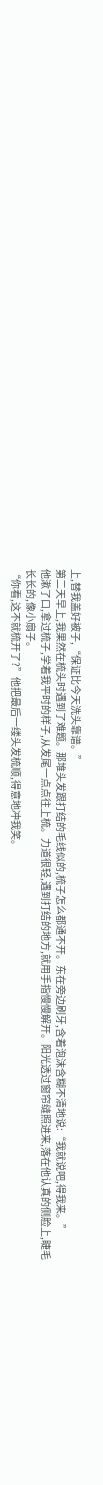上,替我盖好被子,“保证比今天洗头靠谱。”
第二天早上,我果然在梳头时遇到了难题。那堆头发跟打结的毛线似的,梳子怎么都通不开。东在旁边刷牙,含着泡沫含糊不清地说:“我就说吧,得我来。”
他漱了口,拿过梳子,学着我平时的样子,从发尾一点点往上梳。力道很轻,遇到打结的地方,就用手指慢慢解开。阳光透过窗帘缝照进来,落在他认真的侧脸上,睫毛长长的,像小扇子。
“你看,这不就梳开了?”他把最后一缕头发梳顺,得意地冲我笑。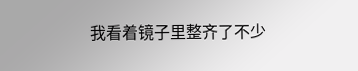我看着镜子里整齐了不少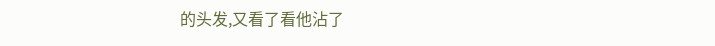的头发,又看了看他沾了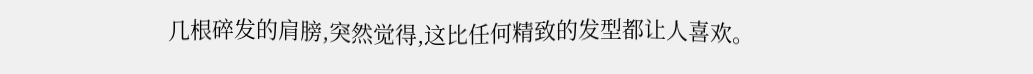几根碎发的肩膀,突然觉得,这比任何精致的发型都让人喜欢。